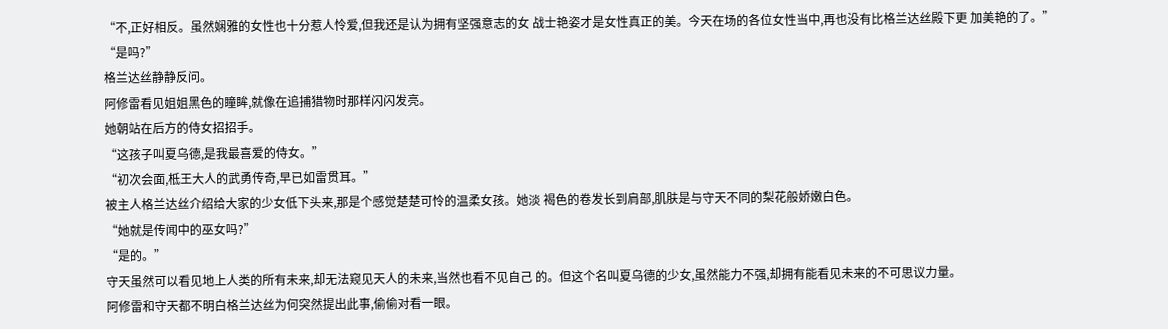“不,正好相反。虽然娴雅的女性也十分惹人怜爱,但我还是认为拥有坚强意志的女 战士艳姿才是女性真正的美。今天在场的各位女性当中,再也没有比格兰达丝殿下更 加美艳的了。”
“是吗?”
格兰达丝静静反问。
阿修雷看见姐姐黑色的瞳眸,就像在追捕猎物时那样闪闪发亮。
她朝站在后方的侍女招招手。
“这孩子叫夏乌德,是我最喜爱的侍女。”
“初次会面,柢王大人的武勇传奇,早已如雷贯耳。”
被主人格兰达丝介绍给大家的少女低下头来,那是个感觉楚楚可怜的温柔女孩。她淡 褐色的卷发长到肩部,肌肤是与守天不同的梨花般娇嫩白色。
“她就是传闻中的巫女吗?”
“是的。”
守天虽然可以看见地上人类的所有未来,却无法窥见天人的未来,当然也看不见自己 的。但这个名叫夏乌德的少女,虽然能力不强,却拥有能看见未来的不可思议力量。
阿修雷和守天都不明白格兰达丝为何突然提出此事,偷偷对看一眼。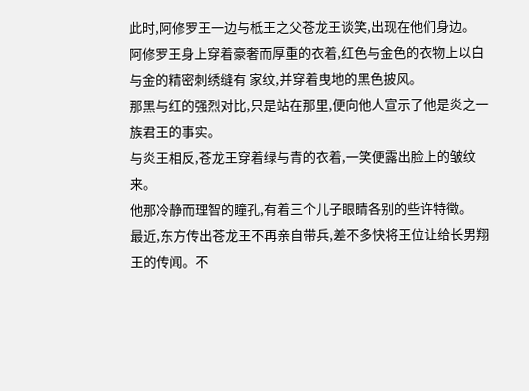此时,阿修罗王一边与柢王之父苍龙王谈笑,出现在他们身边。
阿修罗王身上穿着豪奢而厚重的衣着,红色与金色的衣物上以白与金的精密刺绣缝有 家纹,并穿着曳地的黑色披风。
那黑与红的强烈对比,只是站在那里,便向他人宣示了他是炎之一族君王的事实。
与炎王相反,苍龙王穿着绿与青的衣着,一笑便露出脸上的皱纹来。
他那冷静而理智的瞳孔,有着三个儿子眼睛各别的些许特徵。
最近,东方传出苍龙王不再亲自带兵,差不多快将王位让给长男翔王的传闻。不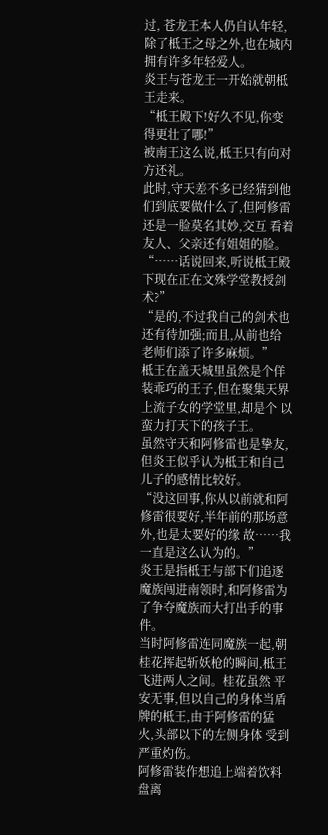过, 苍龙王本人仍自认年轻,除了柢王之母之外,也在城内拥有许多年轻爱人。
炎王与苍龙王一开始就朝柢王走来。
“柢王殿下!好久不见,你变得更壮了哪!”
被南王这么说,柢王只有向对方还礼。
此时,守天差不多已经猜到他们到底要做什么了,但阿修雷还是一脸莫名其妙,交互 看着友人、父亲还有姐姐的脸。
“……话说回来,听说柢王殿下现在正在文殊学堂教授剑术?”
“是的,不过我自己的剑术也还有待加强;而且,从前也给老师们添了许多麻烦。”
柢王在盖天城里虽然是个佯装乖巧的王子,但在聚集天界上流子女的学堂里,却是个 以蛮力打天下的孩子王。
虽然守天和阿修雷也是挚友,但炎王似乎认为柢王和自己儿子的感情比较好。
“没这回事,你从以前就和阿修雷很要好,半年前的那场意外,也是太要好的缘 故……我一直是这么认为的。”
炎王是指柢王与部下们追逐魔族闯进南领时,和阿修雷为了争夺魔族而大打出手的事 件。
当时阿修雷连同魔族一起,朝桂花挥起斩妖枪的瞬间,柢王飞进两人之间。桂花虽然 平安无事,但以自己的身体当盾牌的柢王,由于阿修雷的猛火,头部以下的左侧身体 受到严重灼伤。
阿修雷装作想追上端着饮料盘离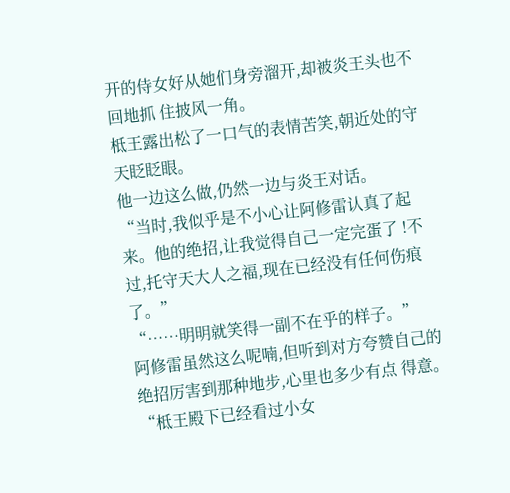开的侍女好从她们身旁溜开,却被炎王头也不回地抓 住披风一角。
柢王露出松了一口气的表情苦笑,朝近处的守天眨眨眼。
他一边这么做,仍然一边与炎王对话。
“当时,我似乎是不小心让阿修雷认真了起来。他的绝招,让我觉得自己一定完蛋了 !不过,托守天大人之福,现在已经没有任何伤痕了。”
“……明明就笑得一副不在乎的样子。”
阿修雷虽然这么呢喃,但听到对方夸赞自己的绝招厉害到那种地步,心里也多少有点 得意。
“柢王殿下已经看过小女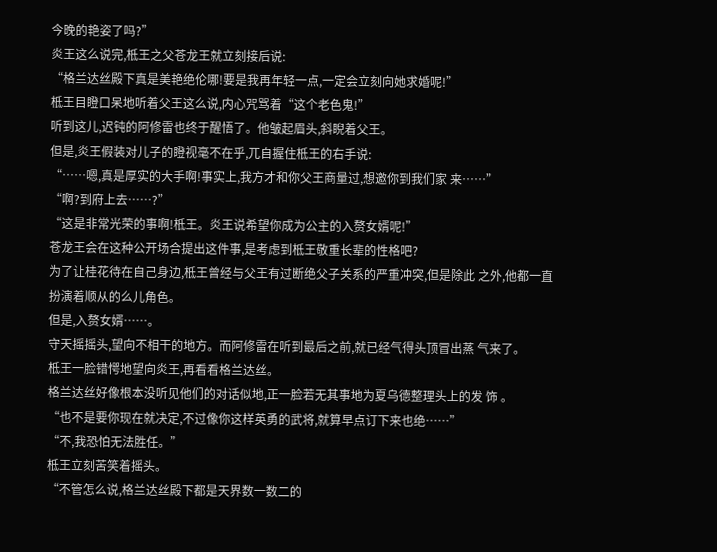今晚的艳姿了吗?”
炎王这么说完,柢王之父苍龙王就立刻接后说:
“格兰达丝殿下真是美艳绝伦哪!要是我再年轻一点,一定会立刻向她求婚呢!”
柢王目瞪口呆地听着父王这么说,内心咒骂着“这个老色鬼!”
听到这儿,迟钝的阿修雷也终于醒悟了。他皱起眉头,斜睨着父王。
但是,炎王假装对儿子的瞪视毫不在乎,兀自握住柢王的右手说:
“……嗯,真是厚实的大手啊!事实上,我方才和你父王商量过,想邀你到我们家 来……”
“啊?到府上去……?”
“这是非常光荣的事啊!柢王。炎王说希望你成为公主的入赘女婿呢!”
苍龙王会在这种公开场合提出这件事,是考虑到柢王敬重长辈的性格吧?
为了让桂花待在自己身边,柢王曾经与父王有过断绝父子关系的严重冲突,但是除此 之外,他都一直扮演着顺从的么儿角色。
但是,入赘女婿……。
守天摇摇头,望向不相干的地方。而阿修雷在听到最后之前,就已经气得头顶冒出蒸 气来了。
柢王一脸错愕地望向炎王,再看看格兰达丝。
格兰达丝好像根本没听见他们的对话似地,正一脸若无其事地为夏乌德整理头上的发 饰 。
“也不是要你现在就决定,不过像你这样英勇的武将,就算早点订下来也绝……”
“不,我恐怕无法胜任。”
柢王立刻苦笑着摇头。
“不管怎么说,格兰达丝殿下都是天界数一数二的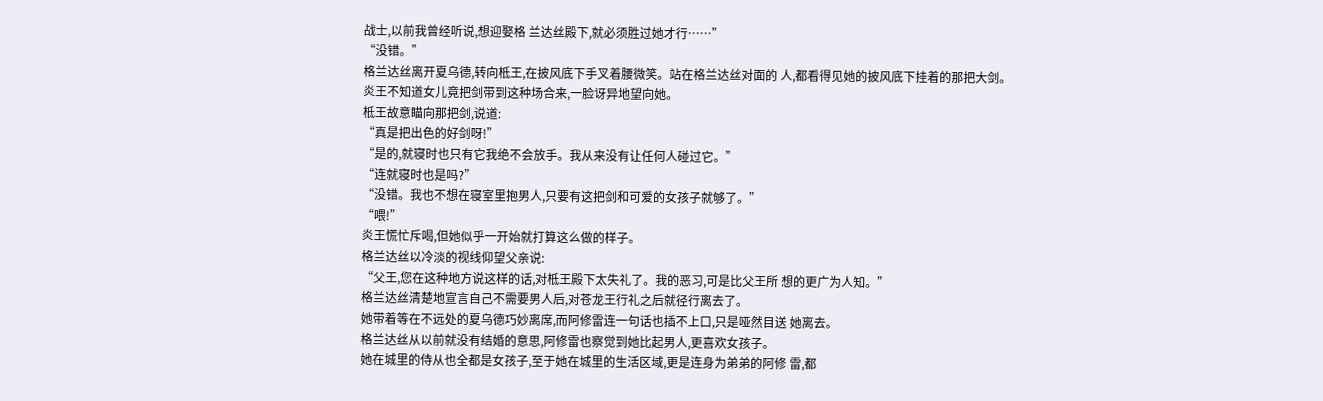战士,以前我曾经听说,想迎娶格 兰达丝殿下,就必须胜过她才行……”
“没错。”
格兰达丝离开夏乌德,转向柢王,在披风底下手叉着腰微笑。站在格兰达丝对面的 人,都看得见她的披风底下挂着的那把大剑。
炎王不知道女儿竟把剑带到这种场合来,一脸讶异地望向她。
柢王故意瞄向那把剑,说道:
“真是把出色的好剑呀!”
“是的,就寝时也只有它我绝不会放手。我从来没有让任何人碰过它。”
“连就寝时也是吗?”
“没错。我也不想在寝室里抱男人,只要有这把剑和可爱的女孩子就够了。”
“喂!”
炎王慌忙斥喝,但她似乎一开始就打算这么做的样子。
格兰达丝以冷淡的视线仰望父亲说:
“父王,您在这种地方说这样的话,对柢王殿下太失礼了。我的恶习,可是比父王所 想的更广为人知。”
格兰达丝清楚地宣言自己不需要男人后,对苍龙王行礼之后就径行离去了。
她带着等在不远处的夏乌德巧妙离席,而阿修雷连一句话也插不上口,只是哑然目送 她离去。
格兰达丝从以前就没有结婚的意思,阿修雷也察觉到她比起男人,更喜欢女孩子。
她在城里的侍从也全都是女孩子,至于她在城里的生活区域,更是连身为弟弟的阿修 雷,都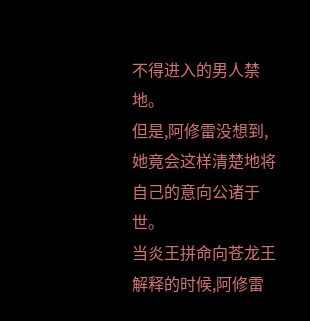不得进入的男人禁地。
但是,阿修雷没想到,她竟会这样清楚地将自己的意向公诸于世。
当炎王拼命向苍龙王解释的时候,阿修雷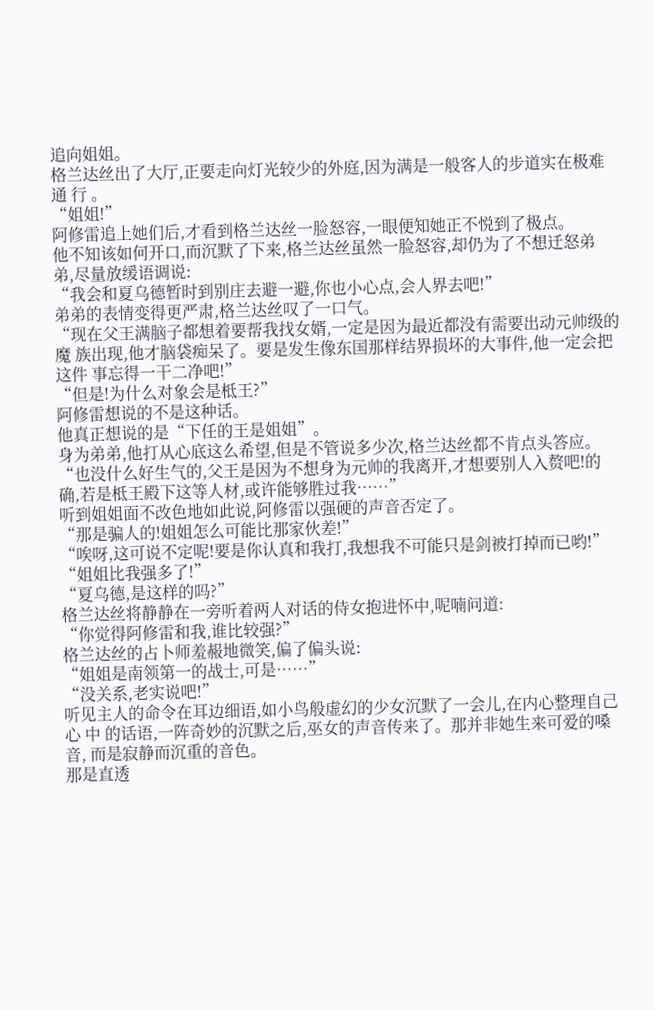追向姐姐。
格兰达丝出了大厅,正要走向灯光较少的外庭,因为满是一般客人的步道实在极难通 行 。
“姐姐!”
阿修雷追上她们后,才看到格兰达丝一脸怒容,一眼便知她正不悦到了极点。
他不知该如何开口,而沉默了下来,格兰达丝虽然一脸怒容,却仍为了不想迁怒弟 弟,尽量放缓语调说:
“我会和夏乌德暂时到别庄去避一避,你也小心点,会人界去吧!”
弟弟的表情变得更严肃,格兰达丝叹了一口气。
“现在父王满脑子都想着要帮我找女婿,一定是因为最近都没有需要出动元帅级的魔 族出现,他才脑袋痴呆了。要是发生像东国那样结界损坏的大事件,他一定会把这件 事忘得一干二净吧!”
“但是!为什么对象会是柢王?”
阿修雷想说的不是这种话。
他真正想说的是“下任的王是姐姐”。
身为弟弟,他打从心底这么希望,但是不管说多少次,格兰达丝都不肯点头答应。
“也没什么好生气的,父王是因为不想身为元帅的我离开,才想要别人入赘吧!的 确,若是柢王殿下这等人材,或许能够胜过我……”
听到姐姐面不改色地如此说,阿修雷以强硬的声音否定了。
“那是骗人的!姐姐怎么可能比那家伙差!”
“唉呀,这可说不定呢!要是你认真和我打,我想我不可能只是剑被打掉而已哟!”
“姐姐比我强多了!”
“夏乌德,是这样的吗?”
格兰达丝将静静在一旁听着两人对话的侍女抱进怀中,呢喃问道:
“你觉得阿修雷和我,谁比较强?”
格兰达丝的占卜师羞赧地微笑,偏了偏头说:
“姐姐是南领第一的战士,可是……”
“没关系,老实说吧!”
听见主人的命令在耳边细语,如小鸟般虚幻的少女沉默了一会儿,在内心整理自己心 中 的话语,一阵奇妙的沉默之后,巫女的声音传来了。那并非她生来可爱的嗓音, 而是寂静而沉重的音色。
那是直透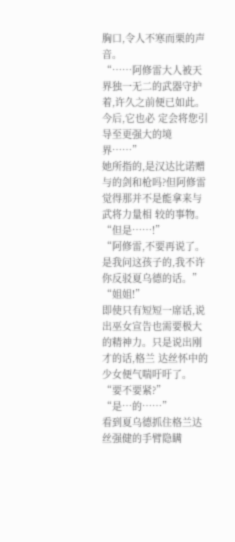胸口,令人不寒而栗的声音。
“……阿修雷大人被天界独一无二的武器守护着,许久之前便已如此。今后,它也必 定会将您引导至更强大的境界……”
她所指的,是汉达比诺赠与的剑和枪吗?但阿修雷觉得那并不是能拿来与武将力量相 较的事物。
“但是……!”
“阿修雷,不要再说了。是我问这孩子的,我不许你反驳夏乌德的话。”
“姐姐!”
即使只有短短一席话,说出巫女宣告也需要极大的精神力。只是说出刚才的话,格兰 达丝怀中的少女便气喘吁吁了。
“要不要紧?”
“是…的……”
看到夏乌德抓住格兰达丝强健的手臂隐瞒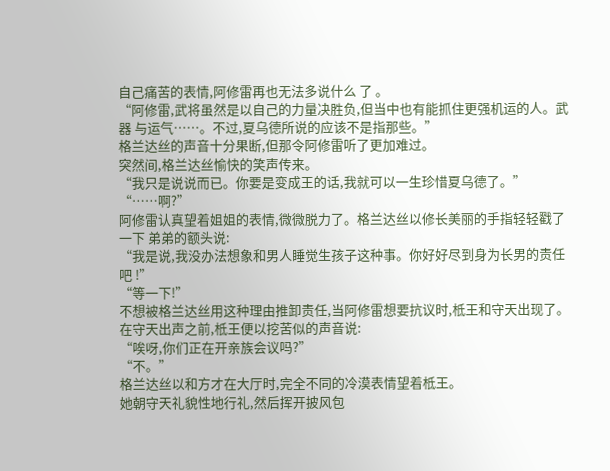自己痛苦的表情,阿修雷再也无法多说什么 了 。
“阿修雷,武将虽然是以自己的力量决胜负,但当中也有能抓住更强机运的人。武器 与运气……。不过,夏乌德所说的应该不是指那些。”
格兰达丝的声音十分果断,但那令阿修雷听了更加难过。
突然间,格兰达丝愉快的笑声传来。
“我只是说说而已。你要是变成王的话,我就可以一生珍惜夏乌德了。”
“……啊?”
阿修雷认真望着姐姐的表情,微微脱力了。格兰达丝以修长美丽的手指轻轻戳了一下 弟弟的额头说:
“我是说,我没办法想象和男人睡觉生孩子这种事。你好好尽到身为长男的责任吧 !”
“等一下!”
不想被格兰达丝用这种理由推卸责任,当阿修雷想要抗议时,柢王和守天出现了。
在守天出声之前,柢王便以挖苦似的声音说:
“唉呀,你们正在开亲族会议吗?”
“不。”
格兰达丝以和方才在大厅时,完全不同的冷漠表情望着柢王。
她朝守天礼貌性地行礼,然后挥开披风包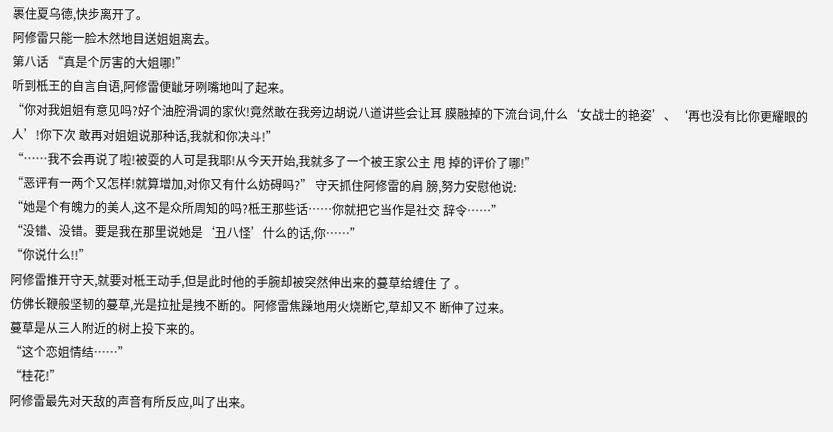裹住夏乌德,快步离开了。
阿修雷只能一脸木然地目送姐姐离去。
第八话 “真是个厉害的大姐哪!”
听到柢王的自言自语,阿修雷便龇牙咧嘴地叫了起来。
“你对我姐姐有意见吗?好个油腔滑调的家伙!竟然敢在我旁边胡说八道讲些会让耳 膜融掉的下流台词,什么‘女战士的艳姿’、‘再也没有比你更耀眼的人’!你下次 敢再对姐姐说那种话,我就和你决斗!”
“……我不会再说了啦!被耍的人可是我耶!从今天开始,我就多了一个被王家公主 甩 掉的评价了哪!”
“恶评有一两个又怎样!就算增加,对你又有什么妨碍吗?” 守天抓住阿修雷的肩 膀,努力安慰他说:
“她是个有魄力的美人,这不是众所周知的吗?柢王那些话……你就把它当作是社交 辞令……”
“没错、没错。要是我在那里说她是‘丑八怪’什么的话,你……”
“你说什么!!”
阿修雷推开守天,就要对柢王动手,但是此时他的手腕却被突然伸出来的蔓草给缠住 了 。
仿佛长鞭般坚韧的蔓草,光是拉扯是拽不断的。阿修雷焦躁地用火烧断它,草却又不 断伸了过来。
蔓草是从三人附近的树上投下来的。
“这个恋姐情结……”
“桂花!”
阿修雷最先对天敌的声音有所反应,叫了出来。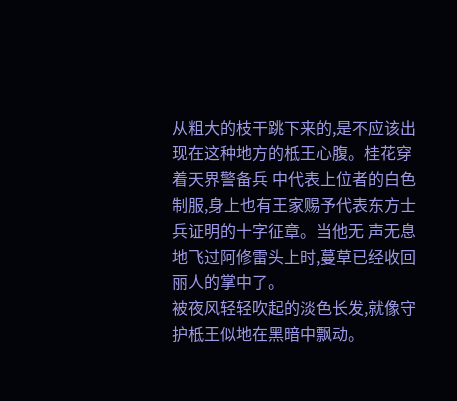从粗大的枝干跳下来的,是不应该出现在这种地方的柢王心腹。桂花穿着天界警备兵 中代表上位者的白色制服,身上也有王家赐予代表东方士兵证明的十字征章。当他无 声无息地飞过阿修雷头上时,蔓草已经收回丽人的掌中了。
被夜风轻轻吹起的淡色长发,就像守护柢王似地在黑暗中飘动。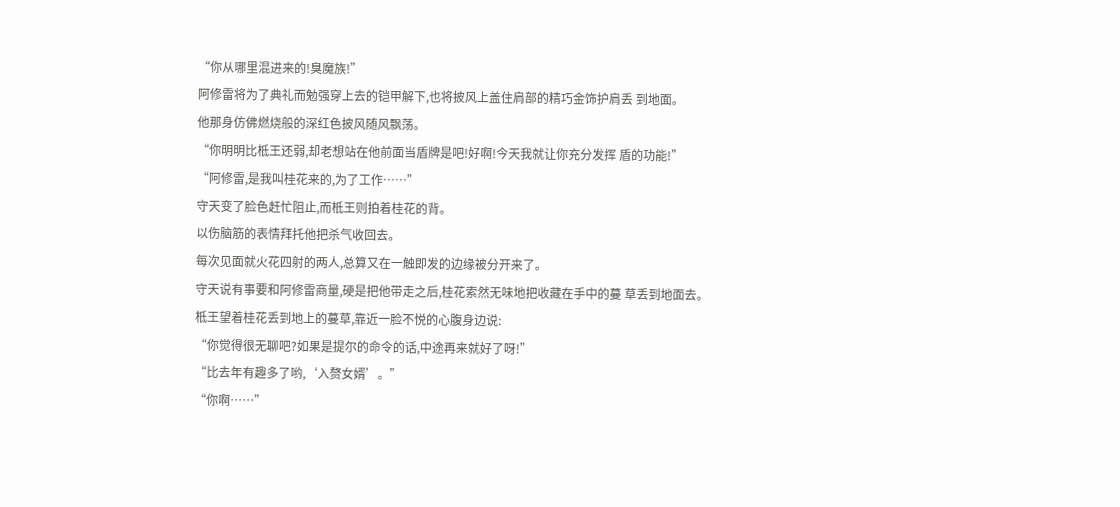“你从哪里混进来的!臭魔族!”
阿修雷将为了典礼而勉强穿上去的铠甲解下,也将披风上盖住肩部的精巧金饰护肩丢 到地面。
他那身仿佛燃烧般的深红色披风随风飘荡。
“你明明比柢王还弱,却老想站在他前面当盾牌是吧!好啊!今天我就让你充分发挥 盾的功能!”
“阿修雷,是我叫桂花来的,为了工作……”
守天变了脸色赶忙阻止,而柢王则拍着桂花的背。
以伤脑筋的表情拜托他把杀气收回去。
每次见面就火花四射的两人,总算又在一触即发的边缘被分开来了。
守天说有事要和阿修雷商量,硬是把他带走之后,桂花索然无味地把收藏在手中的蔓 草丢到地面去。
柢王望着桂花丢到地上的蔓草,靠近一脸不悦的心腹身边说:
“你觉得很无聊吧?如果是提尔的命令的话,中途再来就好了呀!”
“比去年有趣多了哟,‘入赘女婿’。”
“你啊……”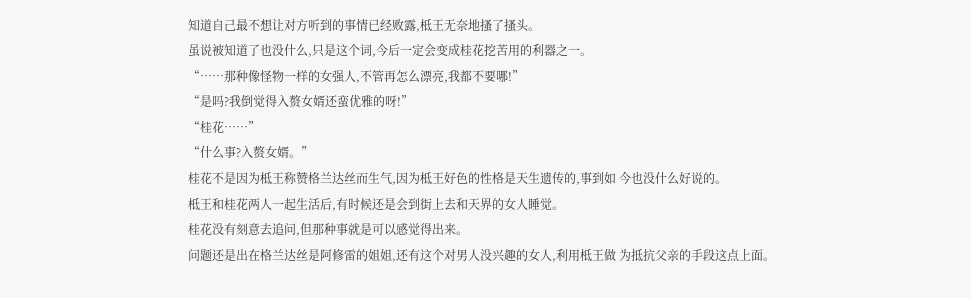知道自己最不想让对方听到的事情已经败露,柢王无奈地搔了搔头。
虽说被知道了也没什么,只是这个词,今后一定会变成桂花挖苦用的利器之一。
“……那种像怪物一样的女强人,不管再怎么漂亮,我都不要哪!”
“是吗?我倒觉得入赘女婿还蛮优雅的呀!”
“桂花……”
“什么事?入赘女婿。”
桂花不是因为柢王称赞格兰达丝而生气,因为柢王好色的性格是天生遗传的,事到如 今也没什么好说的。
柢王和桂花两人一起生活后,有时候还是会到街上去和天界的女人睡觉。
桂花没有刻意去追问,但那种事就是可以感觉得出来。
问题还是出在格兰达丝是阿修雷的姐姐,还有这个对男人没兴趣的女人,利用柢王做 为抵抗父亲的手段这点上面。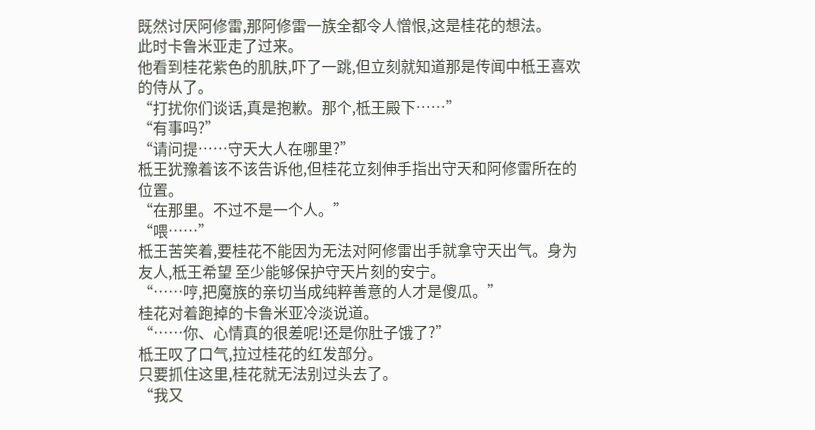既然讨厌阿修雷,那阿修雷一族全都令人憎恨,这是桂花的想法。
此时卡鲁米亚走了过来。
他看到桂花紫色的肌肤,吓了一跳,但立刻就知道那是传闻中柢王喜欢的侍从了。
“打扰你们谈话,真是抱歉。那个,柢王殿下……”
“有事吗?”
“请问提……守天大人在哪里?”
柢王犹豫着该不该告诉他,但桂花立刻伸手指出守天和阿修雷所在的位置。
“在那里。不过不是一个人。”
“喂……”
柢王苦笑着,要桂花不能因为无法对阿修雷出手就拿守天出气。身为友人,柢王希望 至少能够保护守天片刻的安宁。
“……哼,把魔族的亲切当成纯粹善意的人才是傻瓜。”
桂花对着跑掉的卡鲁米亚冷淡说道。
“……你、心情真的很差呢!还是你肚子饿了?”
柢王叹了口气,拉过桂花的红发部分。
只要抓住这里,桂花就无法别过头去了。
“我又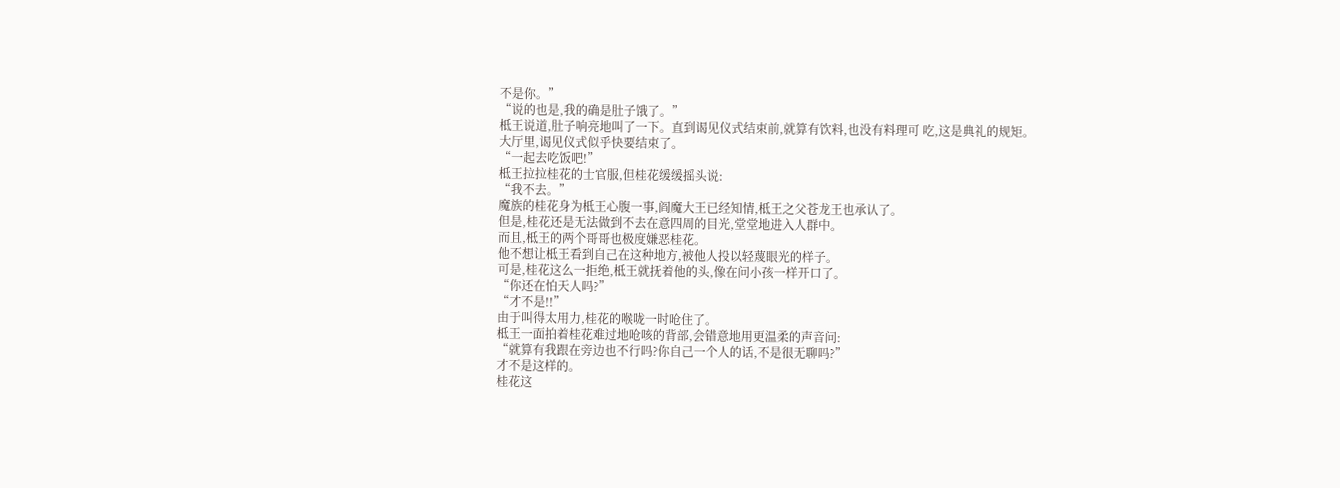不是你。”
“说的也是,我的确是肚子饿了。”
柢王说道,肚子响亮地叫了一下。直到谒见仪式结束前,就算有饮料,也没有料理可 吃,这是典礼的规矩。
大厅里,谒见仪式似乎快要结束了。
“一起去吃饭吧!”
柢王拉拉桂花的士官服,但桂花缓缓摇头说:
“我不去。”
魔族的桂花身为柢王心腹一事,阎魔大王已经知情,柢王之父苍龙王也承认了。
但是,桂花还是无法做到不去在意四周的目光,堂堂地进入人群中。
而且,柢王的两个哥哥也极度嫌恶桂花。
他不想让柢王看到自己在这种地方,被他人投以轻蔑眼光的样子。
可是,桂花这么一拒绝,柢王就抚着他的头,像在问小孩一样开口了。
“你还在怕天人吗?”
“才不是!!”
由于叫得太用力,桂花的喉咙一时呛住了。
柢王一面拍着桂花难过地呛咳的背部,会错意地用更温柔的声音问:
“就算有我跟在旁边也不行吗?你自己一个人的话,不是很无聊吗?”
才不是这样的。
桂花这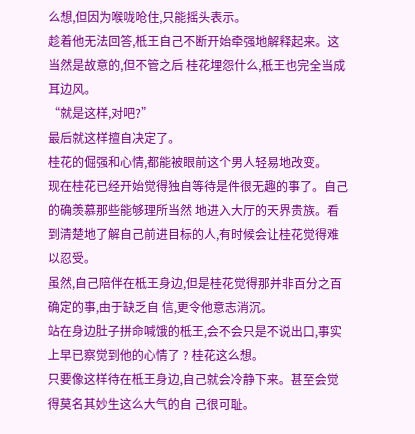么想,但因为喉咙呛住,只能摇头表示。
趁着他无法回答,柢王自己不断开始牵强地解释起来。这当然是故意的,但不管之后 桂花埋怨什么,柢王也完全当成耳边风。
“就是这样,对吧?”
最后就这样擅自决定了。
桂花的倔强和心情,都能被眼前这个男人轻易地改变。
现在桂花已经开始觉得独自等待是件很无趣的事了。自己的确羡慕那些能够理所当然 地进入大厅的天界贵族。看到清楚地了解自己前进目标的人,有时候会让桂花觉得难 以忍受。
虽然,自己陪伴在柢王身边,但是桂花觉得那并非百分之百确定的事,由于缺乏自 信,更令他意志消沉。
站在身边肚子拼命喊饿的柢王,会不会只是不说出口,事实上早已察觉到他的心情了 ? 桂花这么想。
只要像这样待在柢王身边,自己就会冷静下来。甚至会觉得莫名其妙生这么大气的自 己很可耻。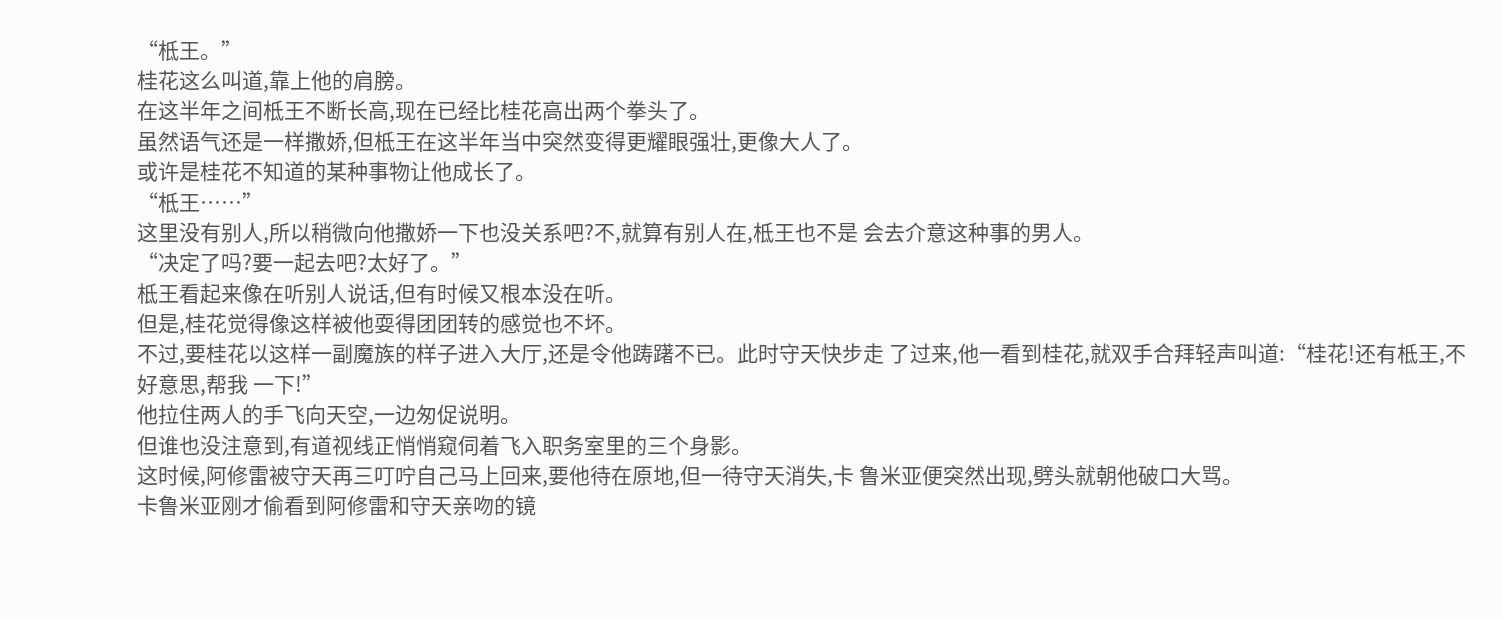“柢王。”
桂花这么叫道,靠上他的肩膀。
在这半年之间柢王不断长高,现在已经比桂花高出两个拳头了。
虽然语气还是一样撒娇,但柢王在这半年当中突然变得更耀眼强壮,更像大人了。
或许是桂花不知道的某种事物让他成长了。
“柢王……”
这里没有别人,所以稍微向他撒娇一下也没关系吧?不,就算有别人在,柢王也不是 会去介意这种事的男人。
“决定了吗?要一起去吧?太好了。”
柢王看起来像在听别人说话,但有时候又根本没在听。
但是,桂花觉得像这样被他耍得团团转的感觉也不坏。
不过,要桂花以这样一副魔族的样子进入大厅,还是令他踌躇不已。此时守天快步走 了过来,他一看到桂花,就双手合拜轻声叫道:“桂花!还有柢王,不好意思,帮我 一下!”
他拉住两人的手飞向天空,一边匆促说明。
但谁也没注意到,有道视线正悄悄窥伺着飞入职务室里的三个身影。
这时候,阿修雷被守天再三叮咛自己马上回来,要他待在原地,但一待守天消失,卡 鲁米亚便突然出现,劈头就朝他破口大骂。
卡鲁米亚刚才偷看到阿修雷和守天亲吻的镜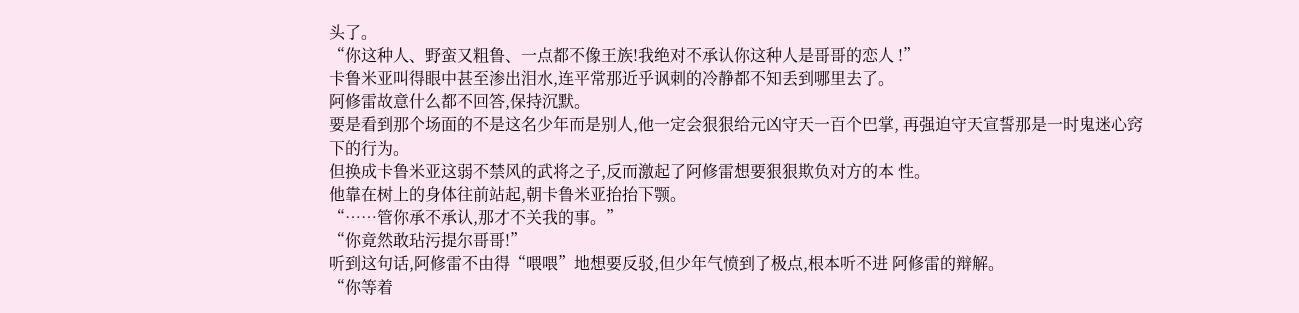头了。
“你这种人、野蛮又粗鲁、一点都不像王族!我绝对不承认你这种人是哥哥的恋人 !”
卡鲁米亚叫得眼中甚至渗出泪水,连平常那近乎讽刺的冷静都不知丢到哪里去了。
阿修雷故意什么都不回答,保持沉默。
要是看到那个场面的不是这名少年而是别人,他一定会狠狠给元凶守天一百个巴掌, 再强迫守天宣誓那是一时鬼迷心窍下的行为。
但换成卡鲁米亚这弱不禁风的武将之子,反而激起了阿修雷想要狠狠欺负对方的本 性。
他靠在树上的身体往前站起,朝卡鲁米亚抬抬下颚。
“……管你承不承认,那才不关我的事。”
“你竟然敢玷污提尔哥哥!”
听到这句话,阿修雷不由得“喂喂”地想要反驳,但少年气愤到了极点,根本听不进 阿修雷的辩解。
“你等着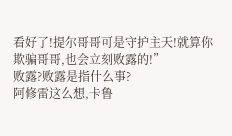看好了!提尔哥哥可是守护主天!就算你欺骗哥哥,也会立刻败露的!”
败露?败露是指什么事?
阿修雷这么想,卡鲁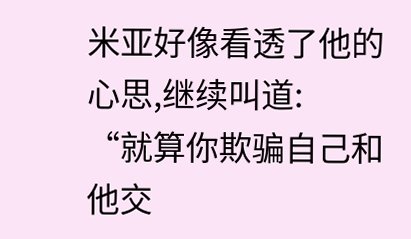米亚好像看透了他的心思,继续叫道:
“就算你欺骗自己和他交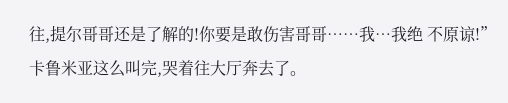往,提尔哥哥还是了解的!你要是敢伤害哥哥……我…我绝 不原谅!”
卡鲁米亚这么叫完,哭着往大厅奔去了。